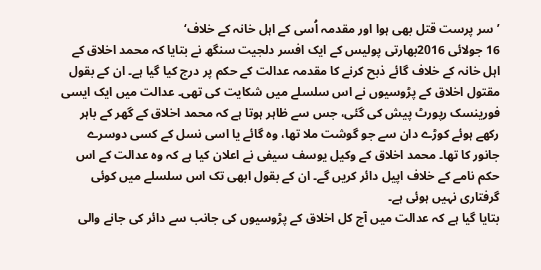’سر پرست قتل بھی ہوا اور مقدمہ اُسی کے اہل خانہ کے خلاف‘
16 جولائی 2016بھارتی پولیس کے ایک افسر دلجیت سنگھ نے بتایا کہ محمد اخلاق کے اہل خانہ کے خلاف گائے ذبح کرنے کا مقدمہ عدالت کے حکم پر درج کیا گیا ہے۔ ان کے بقول مقتول اخلاق کے پڑوسیوں نے اس سلسلے میں شکایت کی تھی۔ عدالت میں ایک ایسی فورینسک رپورٹ پیش کی گئی، جس سے ظاہر ہوتا ہے کہ محمد اخلاق کے گھر کے باہر رکھے ہوئے کوڑے دان سے جو گوشت ملا تھا، وہ گائے یا اسی نسل کے کسی دوسرے جانور کا تھا۔ محمد اخلاق کے وکیل یوسف سیفی نے اعلان کیا ہے کہ وہ عدالت کے اس حکم نامے کے خلاف اپیل دائر کریں گے۔ ان کے بقول ابھی تک اس سلسلے میں کوئی گرفتاری نہیں ہوئی ہے۔
بتایا گیا ہے کہ عدالت میں آج کل اخلاق کے پڑوسیوں کی جانب سے دائر کی جانے والی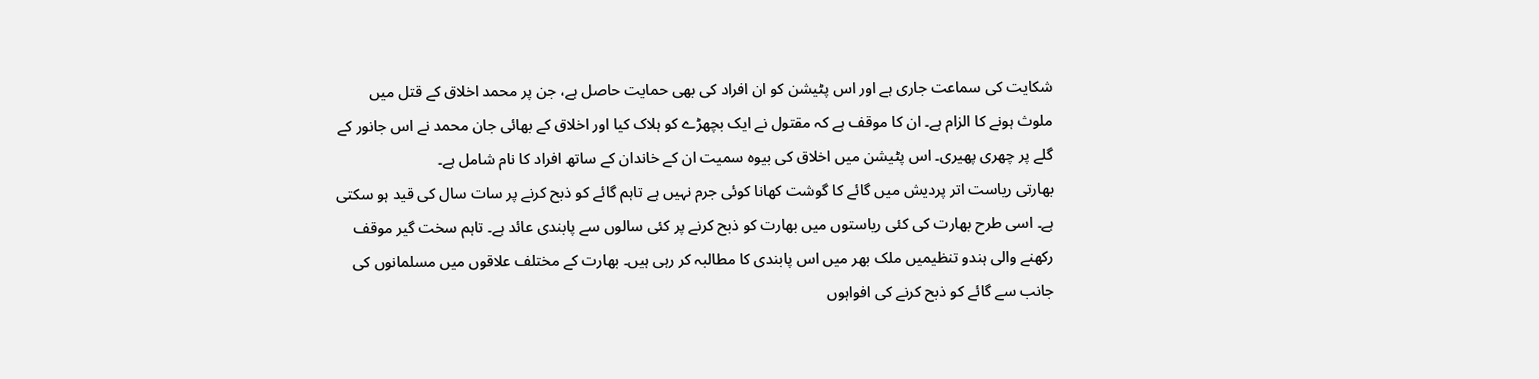شکایت کی سماعت جاری ہے اور اس پٹیشن کو ان افراد کی بھی حمایت حاصل ہے، جن پر محمد اخلاق کے قتل میں ملوث ہونے کا الزام ہے۔ ان کا موقف ہے کہ مقتول نے ایک بچھڑے کو ہلاک کیا اور اخلاق کے بھائی جان محمد نے اس جانور کے گلے پر چھری پھیری۔ اس پٹیشن میں اخلاق کی بیوہ سمیت ان کے خاندان کے ساتھ افراد کا نام شامل ہے۔
بھارتی ریاست اتر پردیش میں گائے کا گوشت کھانا کوئی جرم نہیں ہے تاہم گائے کو ذبح کرنے پر سات سال کی قید ہو سکتی ہے۔ اسی طرح بھارت کی کئی ریاستوں میں بھارت کو ذبح کرنے پر کئی سالوں سے پابندی عائد ہے۔ تاہم سخت گیر موقف رکھنے والی ہندو تنظیمیں ملک بھر میں اس پابندی کا مطالبہ کر رہی ہیں۔ بھارت کے مختلف علاقوں میں مسلمانوں کی جانب سے گائے کو ذبح کرنے کی افواہوں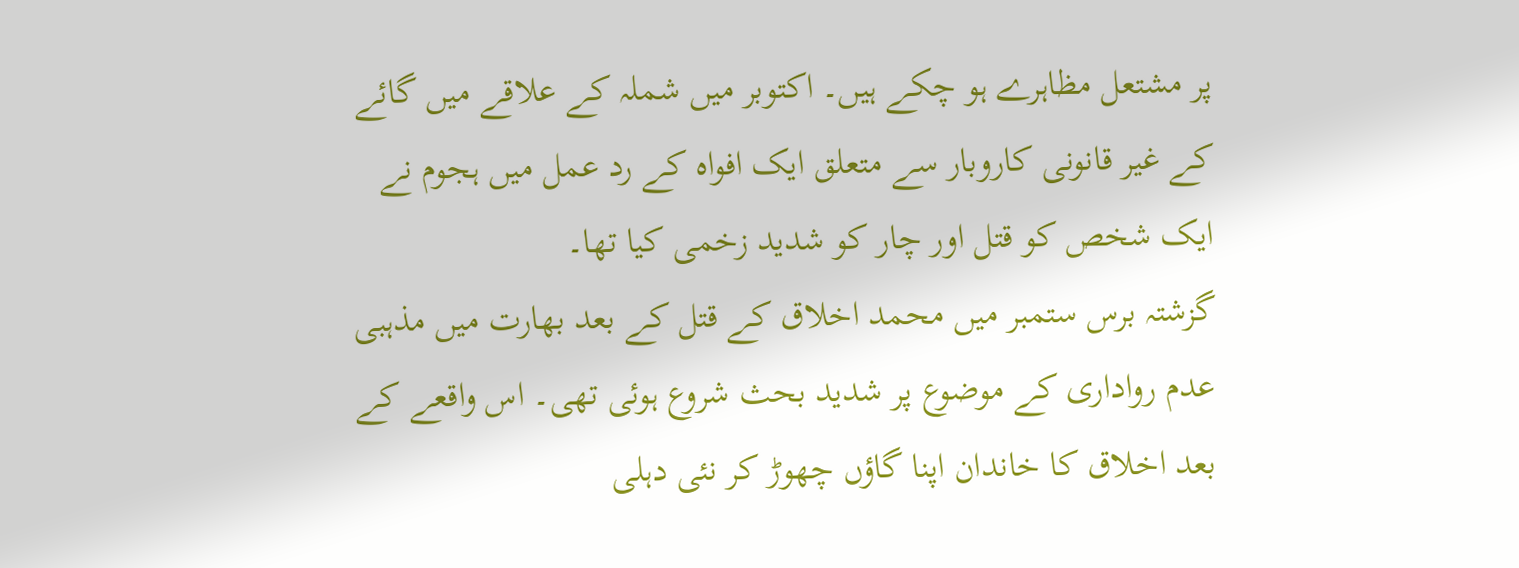پر مشتعل مظاہرے ہو چکے ہیں۔ اکتوبر میں شملہ کے علاقے میں گائے کے غیر قانونی کاروبار سے متعلق ایک افواہ کے رد عمل میں ہجوم نے ایک شخص کو قتل اور چار کو شدید زخمی کیا تھا۔
گزشتہ برس ستمبر میں محمد اخلاق کے قتل کے بعد بھارت میں مذہبی عدم رواداری کے موضوع پر شدید بحث شروع ہوئی تھی۔ اس واقعے کے بعد اخلاق کا خاندان اپنا گاؤں چھوڑ کر نئی دہلی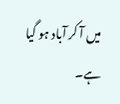میں آ کر آباد ہو گیا ہے۔